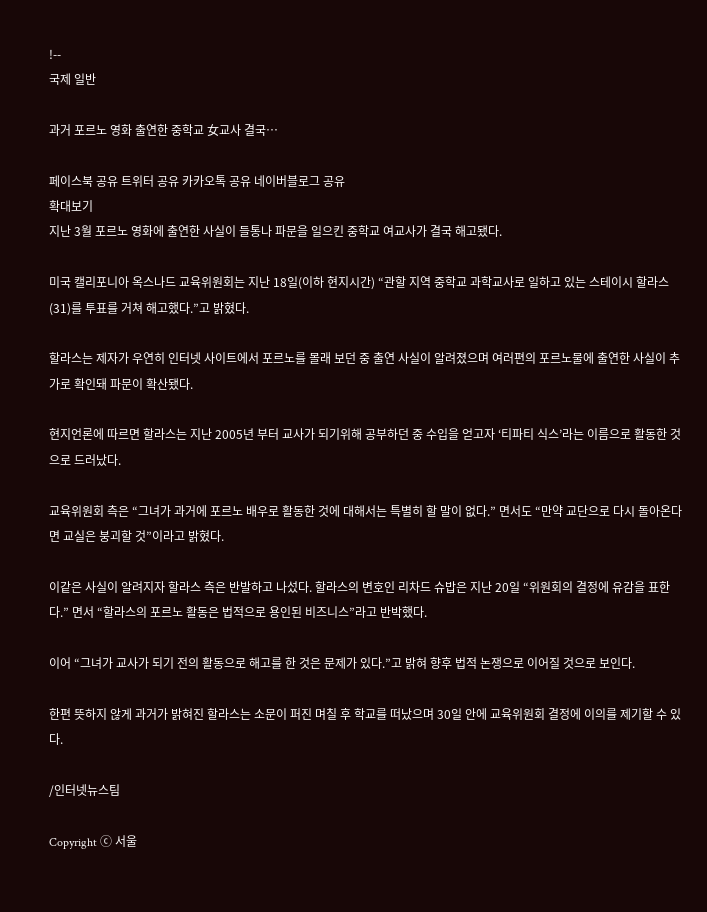!--
국제 일반

과거 포르노 영화 출연한 중학교 女교사 결국…

페이스북 공유 트위터 공유 카카오톡 공유 네이버블로그 공유
확대보기
지난 3월 포르노 영화에 출연한 사실이 들통나 파문을 일으킨 중학교 여교사가 결국 해고됐다.

미국 캘리포니아 옥스나드 교육위원회는 지난 18일(이하 현지시간) “관할 지역 중학교 과학교사로 일하고 있는 스테이시 할라스(31)를 투표를 거쳐 해고했다.”고 밝혔다.

할라스는 제자가 우연히 인터넷 사이트에서 포르노를 몰래 보던 중 출연 사실이 알려졌으며 여러편의 포르노물에 출연한 사실이 추가로 확인돼 파문이 확산됐다.

현지언론에 따르면 할라스는 지난 2005년 부터 교사가 되기위해 공부하던 중 수입을 얻고자 ‘티파티 식스’라는 이름으로 활동한 것으로 드러났다.

교육위원회 측은 “그녀가 과거에 포르노 배우로 활동한 것에 대해서는 특별히 할 말이 없다.” 면서도 “만약 교단으로 다시 돌아온다면 교실은 붕괴할 것”이라고 밝혔다.

이같은 사실이 알려지자 할라스 측은 반발하고 나섰다. 할라스의 변호인 리차드 슈밥은 지난 20일 “위원회의 결정에 유감을 표한다.” 면서 “할라스의 포르노 활동은 법적으로 용인된 비즈니스”라고 반박했다.

이어 “그녀가 교사가 되기 전의 활동으로 해고를 한 것은 문제가 있다.”고 밝혀 향후 법적 논쟁으로 이어질 것으로 보인다.

한편 뜻하지 않게 과거가 밝혀진 할라스는 소문이 퍼진 며칠 후 학교를 떠났으며 30일 안에 교육위원회 결정에 이의를 제기할 수 있다.

/인터넷뉴스팀

Copyright ⓒ 서울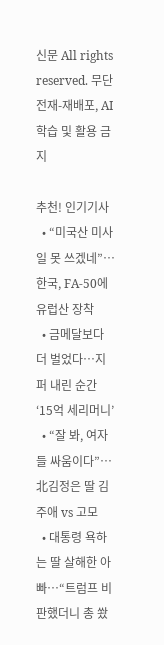신문 All rights reserved. 무단 전재-재배포, AI 학습 및 활용 금지

추천! 인기기사
  • “미국산 미사일 못 쓰겠네”…한국, FA-50에 유럽산 장착
  • 금메달보다 더 벌었다…지퍼 내린 순간 ‘15억 세리머니’
  • “잘 봐, 여자들 싸움이다”…北김정은 딸 김주애 vs 고모
  • 대통령 욕하는 딸 살해한 아빠…“트럼프 비판했더니 총 쐈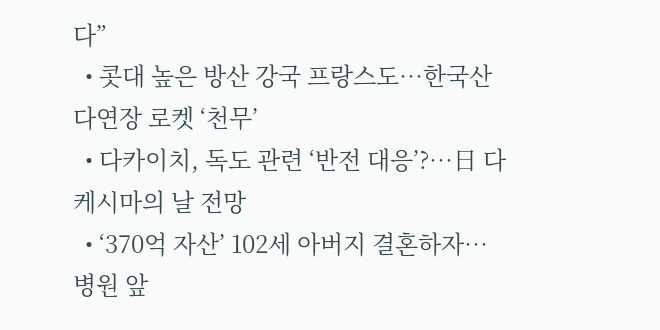다”
  • 콧대 높은 방산 강국 프랑스도…한국산 다연장 로켓 ‘천무’
  • 다카이치, 독도 관련 ‘반전 대응’?…日 다케시마의 날 전망
  • ‘370억 자산’ 102세 아버지 결혼하자…병원 앞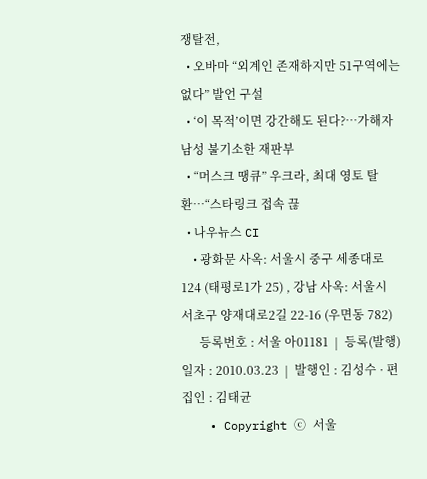쟁탈전,
  • 오바마 “외계인 존재하지만 51구역에는 없다” 발언 구설
  • ‘이 목적’이면 강간해도 된다?…가해자 남성 불기소한 재판부
  • “머스크 땡큐” 우크라, 최대 영토 탈환…“스타링크 접속 끊
  • 나우뉴스 CI
    • 광화문 사옥: 서울시 중구 세종대로 124 (태평로1가 25) , 강남 사옥: 서울시 서초구 양재대로2길 22-16 (우면동 782)
      등록번호 : 서울 아01181  |  등록(발행)일자 : 2010.03.23  |  발행인 : 김성수 · 편집인 : 김태균
    • Copyright ⓒ 서울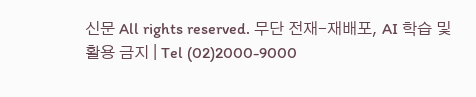신문 All rights reserved. 무단 전재-재배포, AI 학습 및 활용 금지 | Tel (02)2000-9000